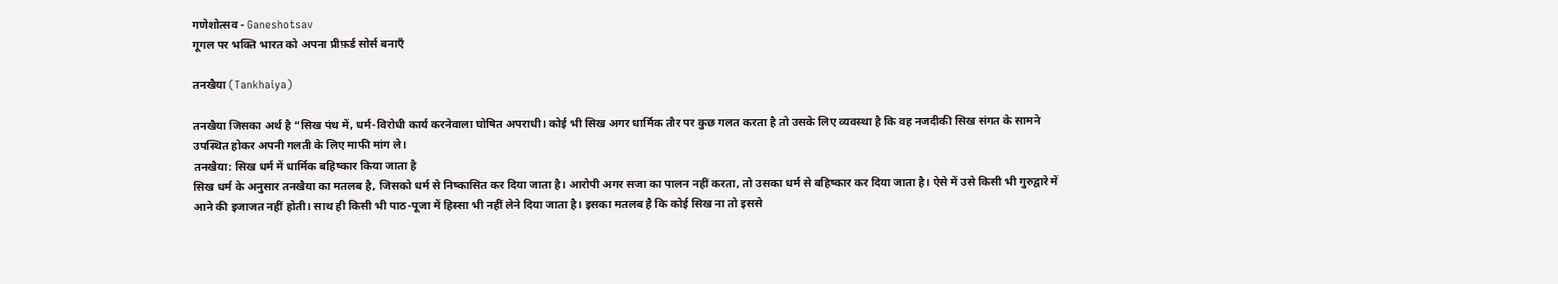गणेशोत्सव - Ganeshotsav
गूगल पर भक्ति भारत को अपना प्रीफ़र्ड सोर्स बनाएँ

तनखैया (Tankhaiya)

तनखैया जिसका अर्थ है “सिख पंथ में, धर्म-विरोधी कार्य करनेवाला घोषित अपराधी। कोई भी सिख अगर धार्मिक तौर पर कुछ गलत करता है तो उसके लिए व्यवस्था है कि वह नजदीकी सिख संगत के सामने उपस्थित होकर अपनी गलती के लिए माफी मांग ले।
तनखैया: सिख धर्म में धार्मिक बहिष्कार किया जाता है
सिख धर्म के अनुसार तनखैया का मतलब है, जिसको धर्म से निष्कासित कर दिया जाता है। आरोपी अगर सजा का पालन नहीं करता, तो उसका धर्म से बहिष्कार कर दिया जाता है। ऐसे में उसे किसी भी गुरुद्वारे में आने की इजाजत नहीं होती। साथ ही किसी भी पाठ-पूजा में हिस्सा भी नहीं लेने दिया जाता है। इसका मतलब है कि कोई सिख ना तो इससे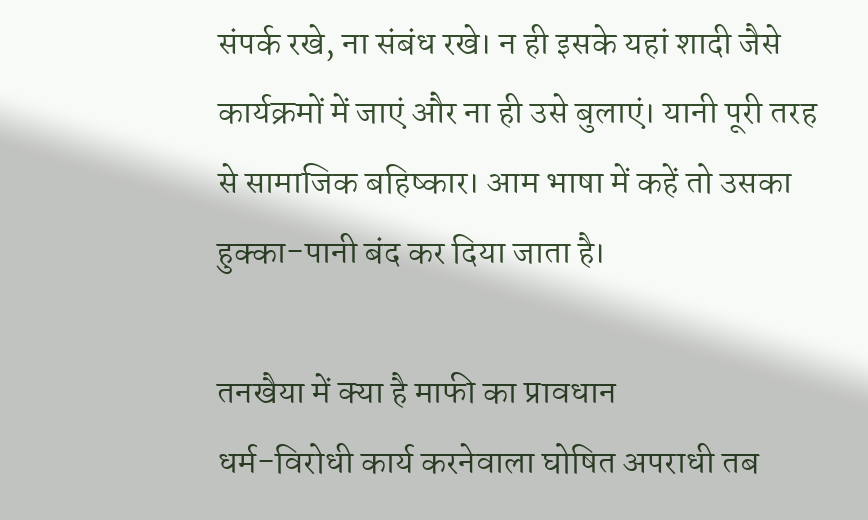संपर्क रखे, ना संबंध रखे। न ही इसके यहां शादी जैसे कार्यक्रमों में जाएं और ना ही उसे बुलाएं। यानी पूरी तरह से सामाजिक बहिष्कार। आम भाषा में कहें तो उसका हुक्का-पानी बंद कर दिया जाता है।

तनखैया में क्या है माफी का प्रावधान
धर्म-विरोधी कार्य करनेवाला घोषित अपराधी तब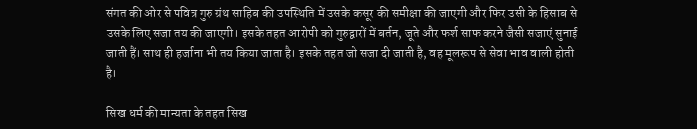संगत की ओर से पवित्र गुरु ग्रंथ साहिब की उपस्थिति में उसके कसूर की समीक्षा की जाएगी और फिर उसी के हिसाब से उसके लिए सजा तय की जाएगी। इसके तहत आरोपी को गुरुद्वारों में बर्तन, जूते और फर्श साफ करने जैसी सजाएं सुनाई जाती हैं। साथ ही हर्जाना भी तय किया जाता है। इसके तहत जो सजा दी जाती है, वह मूलरूप से सेवा भाव वाली होती है।

सिख धर्म की मान्यता के तहत सिख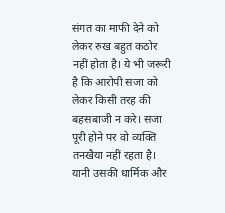संगत का माफी देने को लेकर रुख बहुत कठोर नहीं होता है। ये भी जरूरी है कि आरोपी सजा को लेकर किसी तरह की बहसबाजी न करे। सजा पूरी होने पर वो व्यक्ति तनखैया नहीं रहता है। यानी उसकी धार्मिक और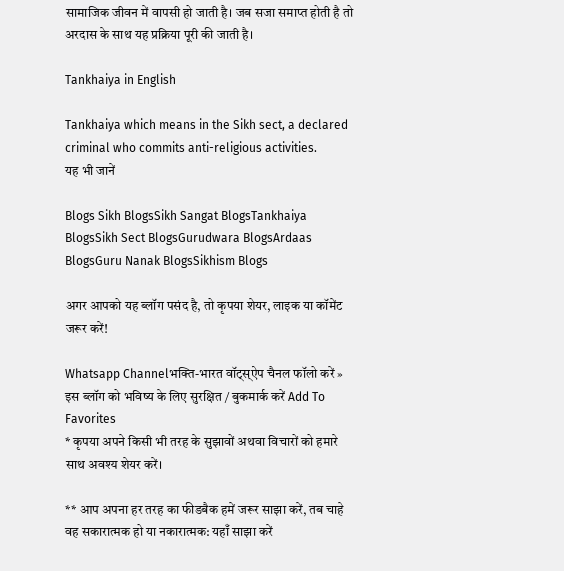सामाजिक जीवन में वापसी हो जाती है। जब सजा समाप्त होती है तो अरदास के साथ यह प्रक्रिया पूरी की जाती है।

Tankhaiya in English

Tankhaiya which means in the Sikh sect, a declared criminal who commits anti-religious activities.
यह भी जानें

Blogs Sikh BlogsSikh Sangat BlogsTankhaiya BlogsSikh Sect BlogsGurudwara BlogsArdaas BlogsGuru Nanak BlogsSikhism Blogs

अगर आपको यह ब्लॉग पसंद है, तो कृपया शेयर, लाइक या कॉमेंट जरूर करें!

Whatsapp Channelभक्ति-भारत वॉट्स्ऐप चैनल फॉलो करें »
इस ब्लॉग को भविष्य के लिए सुरक्षित / बुकमार्क करें Add To Favorites
* कृपया अपने किसी भी तरह के सुझावों अथवा विचारों को हमारे साथ अवश्य शेयर करें।

** आप अपना हर तरह का फीडबैक हमें जरूर साझा करें, तब चाहे वह सकारात्मक हो या नकारात्मक: यहाँ साझा करें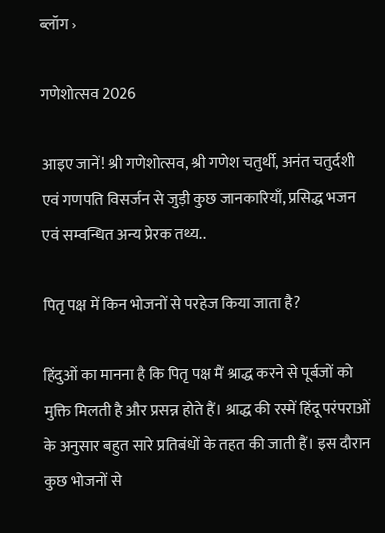ब्लॉग ›

गणेशोत्सव 2026

आइए जानें! श्री गणेशोत्सव, श्री गणेश चतुर्थी, अनंत चतुर्दशी एवं गणपति विसर्जन से जुड़ी कुछ जानकारियाँ, प्रसिद्ध भजन एवं सम्वन्धित अन्य प्रेरक तथ्य..

पितृ पक्ष में किन भोजनों से परहेज किया जाता है?

हिंदुओं का मानना है कि पितृ पक्ष मैं श्राद्ध करने से पूर्बजों को मुक्ति मिलती है और प्रसन्न होते हैं। श्राद्ध की रस्में हिंदू परंपराओं के अनुसार बहुत सारे प्रतिबंधों के तहत की जाती हैं। इस दौरान कुछ भोजनों से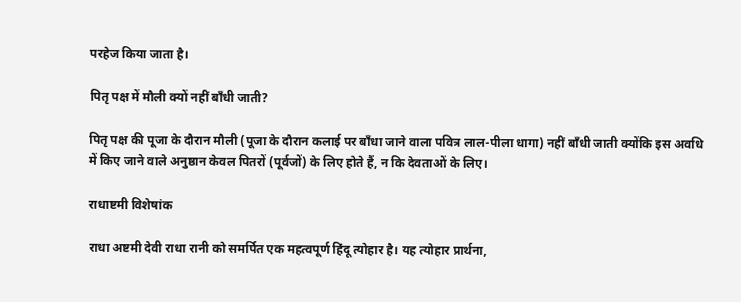परहेज किया जाता है।

पितृ पक्ष में मौली क्यों नहीं बाँधी जाती?

पितृ पक्ष की पूजा के दौरान मौली (पूजा के दौरान कलाई पर बाँधा जाने वाला पवित्र लाल-पीला धागा) नहीं बाँधी जाती क्योंकि इस अवधि में किए जाने वाले अनुष्ठान केवल पितरों (पूर्वजों) के लिए होते हैं, न कि देवताओं के लिए।

राधाष्टमी विशेषांक

राधा अष्टमी देवी राधा रानी को समर्पित एक महत्वपूर्ण हिंदू त्योहार है। यह त्योहार प्रार्थना,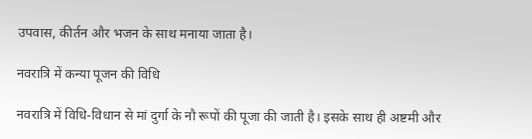उपवास, कीर्तन और भजन के साथ मनाया जाता है।

नवरात्रि में कन्या पूजन की विधि

नवरात्रि में विधि-विधान से मां दुर्गा के नौ रूपों की पूजा की जाती है। इसके साथ ही अष्टमी और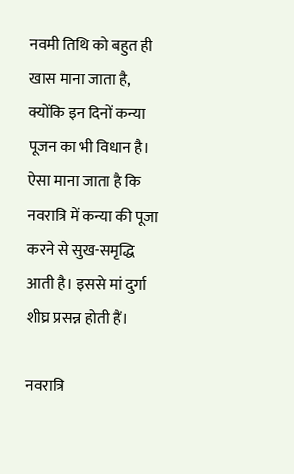नवमी तिथि को बहुत ही खास माना जाता है, क्योंकि इन दिनों कन्या पूजन का भी विधान है। ऐसा माना जाता है कि नवरात्रि में कन्या की पूजा करने से सुख-समृद्धि आती है। इससे मां दुर्गा शीघ्र प्रसन्न होती हैं।

नवरात्रि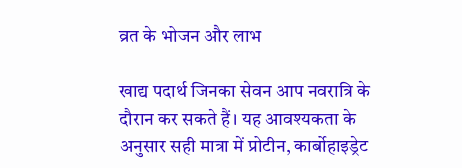व्रत के भोजन और लाभ

खाद्य पदार्थ जिनका सेवन आप नवरात्रि के दौरान कर सकते हैं। यह आवश्यकता के अनुसार सही मात्रा में प्रोटीन, कार्बोहाइड्रेट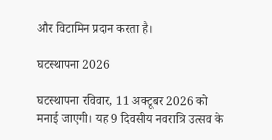और विटामिन प्रदान करता है।

घटस्थापना 2026

घटस्थापना रविवार, 11 अक्टूबर 2026 को मनाई जाएगी। यह 9 दिवसीय नवरात्रि उत्सव के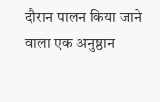दौरान पालन किया जाने वाला एक अनुष्ठान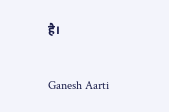है।

Ganesh Aarti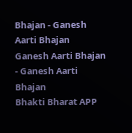Bhajan - Ganesh Aarti Bhajan
Ganesh Aarti Bhajan - Ganesh Aarti Bhajan
Bhakti Bharat APP